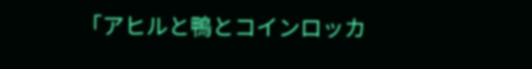「アヒルと鴨とコインロッカ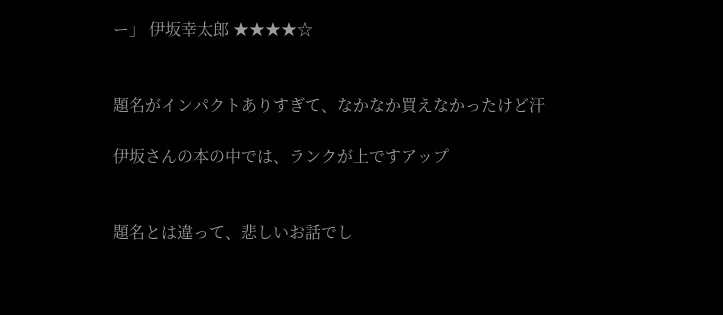ー」 伊坂幸太郎 ★★★★☆


題名がインパクトありすぎて、なかなか買えなかったけど汗

伊坂さんの本の中では、ランクが上ですアップ


題名とは違って、悲しいお話でし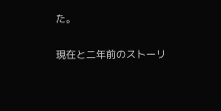た。

現在と二年前のストーリ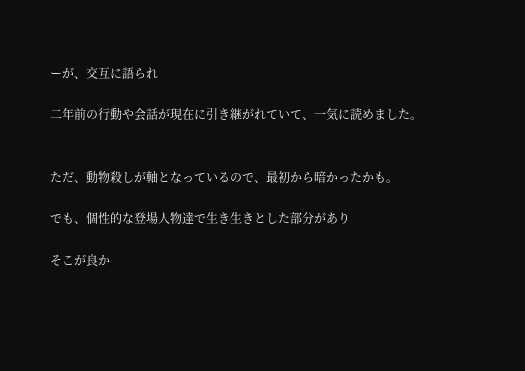ーが、交互に語られ

二年前の行動や会話が現在に引き継がれていて、一気に読めました。


ただ、動物殺しが軸となっているので、最初から暗かったかも。

でも、個性的な登場人物達で生き生きとした部分があり

そこが良か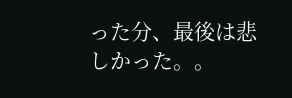った分、最後は悲しかった。。